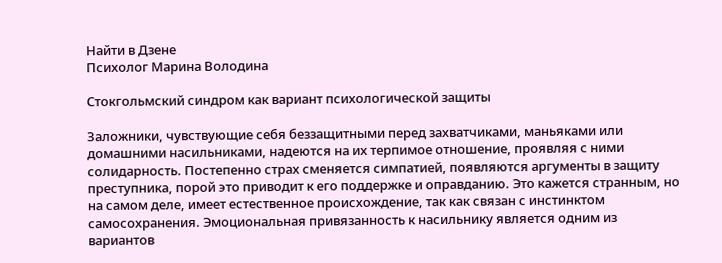Найти в Дзене
Психолог Марина Володина

Стокгольмский синдром как вариант психологической защиты

Заложники, чувствующие себя беззащитными перед захватчиками, маньяками или домашними насильниками, надеются на их терпимое отношение, проявляя с ними солидарность. Постепенно страх сменяется симпатией, появляются аргументы в защиту преступника, порой это приводит к его поддержке и оправданию. Это кажется странным, но  на самом деле, имеет естественное происхождение, так как связан с инстинктом самосохранения. Эмоциональная привязанность к насильнику является одним из вариантов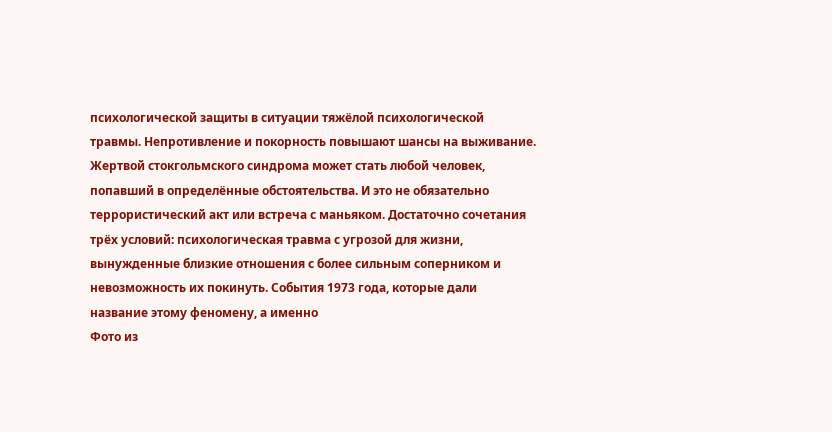психологической защиты в ситуации тяжёлой психологической травмы. Непротивление и покорность повышают шансы на выживание. Жертвой стокгольмского синдрома может стать любой человек, попавший в определённые обстоятельства. И это не обязательно террористический акт или встреча с маньяком. Достаточно сочетания трёх условий: психологическая травма с угрозой для жизни, вынужденные близкие отношения с более сильным соперником и невозможность их покинуть. События 1973 года, которые дали название этому феномену, а именно
Фото из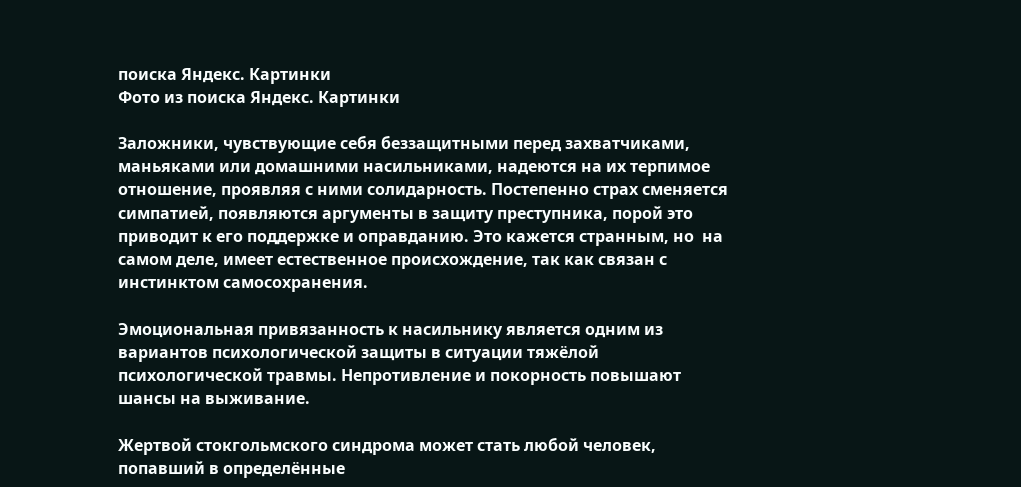поиска Яндекс. Картинки
Фото из поиска Яндекс. Картинки

Заложники, чувствующие себя беззащитными перед захватчиками, маньяками или домашними насильниками, надеются на их терпимое отношение, проявляя с ними солидарность. Постепенно страх сменяется симпатией, появляются аргументы в защиту преступника, порой это приводит к его поддержке и оправданию. Это кажется странным, но  на самом деле, имеет естественное происхождение, так как связан с инстинктом самосохранения.

Эмоциональная привязанность к насильнику является одним из вариантов психологической защиты в ситуации тяжёлой психологической травмы. Непротивление и покорность повышают шансы на выживание.

Жертвой стокгольмского синдрома может стать любой человек, попавший в определённые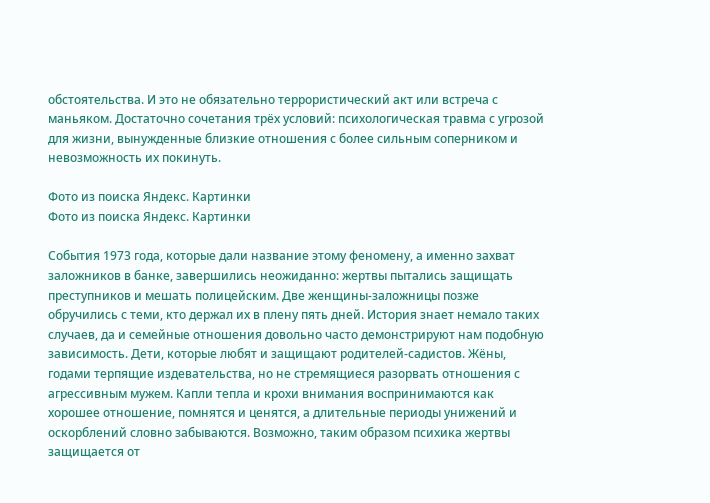обстоятельства. И это не обязательно террористический акт или встреча с маньяком. Достаточно сочетания трёх условий: психологическая травма с угрозой для жизни, вынужденные близкие отношения с более сильным соперником и невозможность их покинуть.

Фото из поиска Яндекс. Картинки
Фото из поиска Яндекс. Картинки

События 1973 года, которые дали название этому феномену, а именно захват заложников в банке, завершились неожиданно: жертвы пытались защищать преступников и мешать полицейским. Две женщины-заложницы позже обручились с теми, кто держал их в плену пять дней. История знает немало таких случаев, да и семейные отношения довольно часто демонстрируют нам подобную зависимость. Дети, которые любят и защищают родителей-садистов. Жёны, годами терпящие издевательства, но не стремящиеся разорвать отношения с агрессивным мужем. Капли тепла и крохи внимания воспринимаются как хорошее отношение, помнятся и ценятся, а длительные периоды унижений и оскорблений словно забываются. Возможно, таким образом психика жертвы защищается от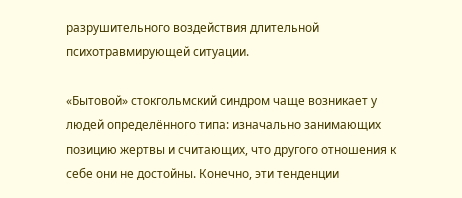разрушительного воздействия длительной психотравмирующей ситуации.

«Бытовой» стокгольмский синдром чаще возникает у людей определённого типа: изначально занимающих позицию жертвы и считающих, что другого отношения к себе они не достойны. Конечно, эти тенденции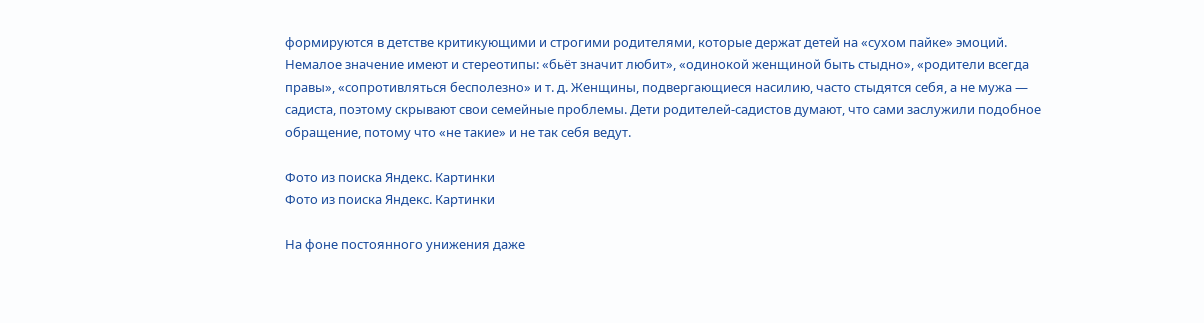формируются в детстве критикующими и строгими родителями, которые держат детей на «сухом пайке» эмоций. Немалое значение имеют и стереотипы: «бьёт значит любит», «одинокой женщиной быть стыдно», «родители всегда правы», «сопротивляться бесполезно» и т. д. Женщины, подвергающиеся насилию, часто стыдятся себя, а не мужа — садиста, поэтому скрывают свои семейные проблемы. Дети родителей-садистов думают, что сами заслужили подобное обращение, потому что «не такие» и не так себя ведут.

Фото из поиска Яндекс. Картинки
Фото из поиска Яндекс. Картинки

На фоне постоянного унижения даже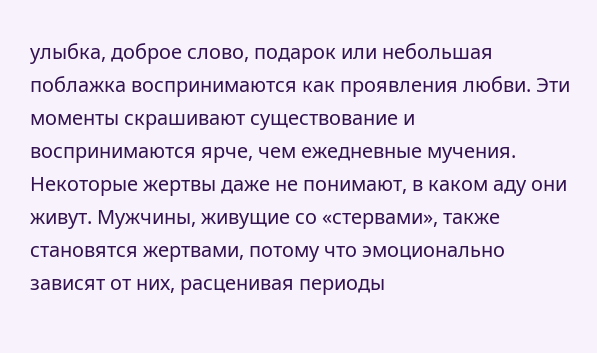улыбка, доброе слово, подарок или небольшая поблажка воспринимаются как проявления любви. Эти моменты скрашивают существование и воспринимаются ярче, чем ежедневные мучения. Некоторые жертвы даже не понимают, в каком аду они живут. Мужчины, живущие со «стервами», также становятся жертвами, потому что эмоционально зависят от них, расценивая периоды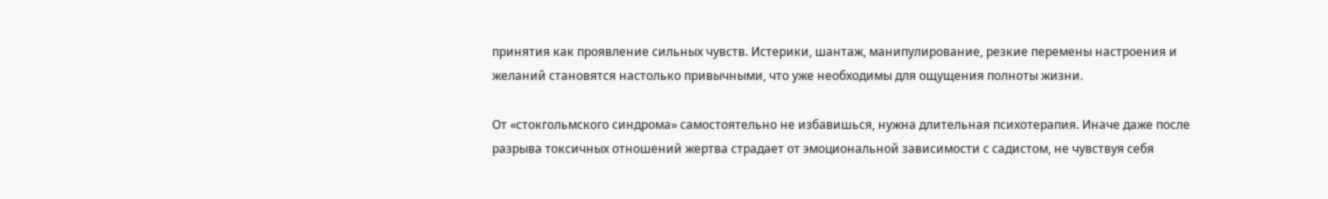принятия как проявление сильных чувств. Истерики, шантаж, манипулирование, резкие перемены настроения и желаний становятся настолько привычными, что уже необходимы для ощущения полноты жизни.

От «стокгольмского синдрома» самостоятельно не избавишься, нужна длительная психотерапия. Иначе даже после разрыва токсичных отношений жертва страдает от эмоциональной зависимости с садистом, не чувствуя себя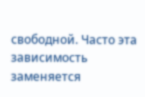свободной. Часто эта зависимость заменяется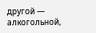другой — алкогольной,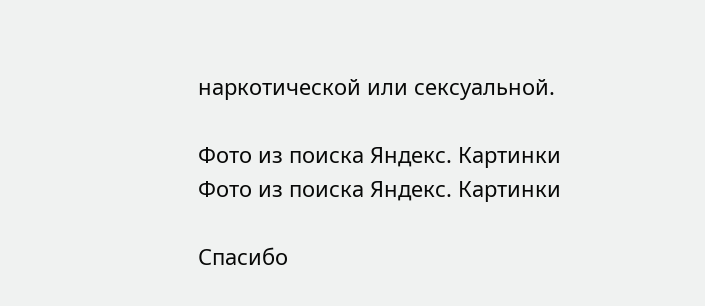наркотической или сексуальной.

Фото из поиска Яндекс. Картинки
Фото из поиска Яндекс. Картинки

Спасибо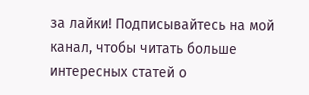за лайки! Подписывайтесь на мой канал, чтобы читать больше интересных статей о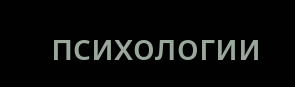психологии